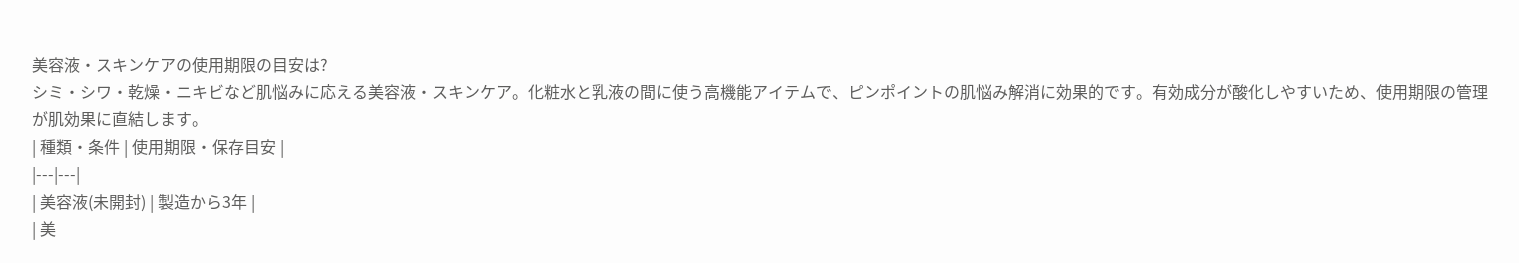美容液・スキンケアの使用期限の目安は?
シミ・シワ・乾燥・ニキビなど肌悩みに応える美容液・スキンケア。化粧水と乳液の間に使う高機能アイテムで、ピンポイントの肌悩み解消に効果的です。有効成分が酸化しやすいため、使用期限の管理が肌効果に直結します。
| 種類・条件 | 使用期限・保存目安 |
|---|---|
| 美容液(未開封) | 製造から3年 |
| 美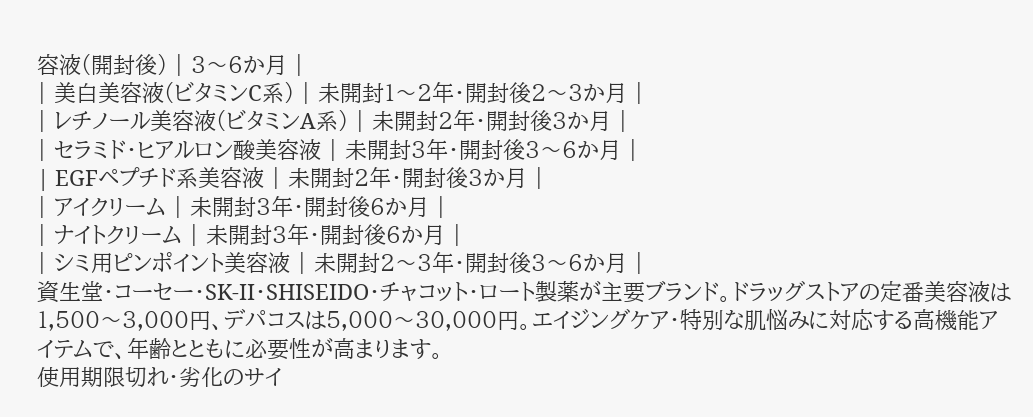容液(開封後) | 3〜6か月 |
| 美白美容液(ビタミンC系) | 未開封1〜2年・開封後2〜3か月 |
| レチノール美容液(ビタミンA系) | 未開封2年・開封後3か月 |
| セラミド・ヒアルロン酸美容液 | 未開封3年・開封後3〜6か月 |
| EGFペプチド系美容液 | 未開封2年・開封後3か月 |
| アイクリーム | 未開封3年・開封後6か月 |
| ナイトクリーム | 未開封3年・開封後6か月 |
| シミ用ピンポイント美容液 | 未開封2〜3年・開封後3〜6か月 |
資生堂・コーセー・SK-II・SHISEIDO・チャコット・ロート製薬が主要ブランド。ドラッグストアの定番美容液は1,500〜3,000円、デパコスは5,000〜30,000円。エイジングケア・特別な肌悩みに対応する高機能アイテムで、年齢とともに必要性が高まります。
使用期限切れ・劣化のサイ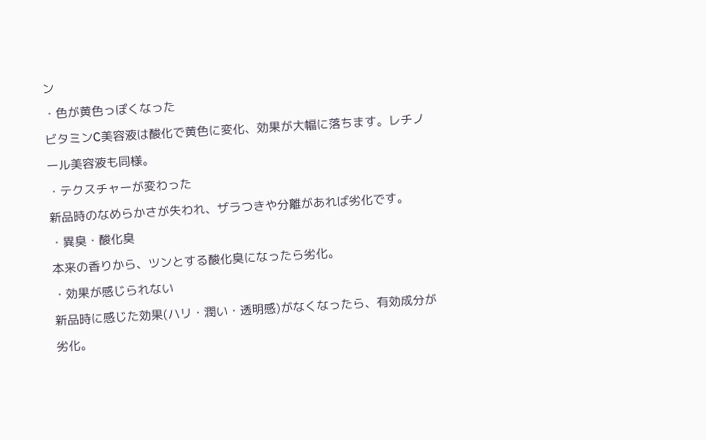ン
・色が黄色っぽくなった
ビタミンC美容液は酸化で黄色に変化、効果が大幅に落ちます。レチノール美容液も同様。
・テクスチャーが変わった
新品時のなめらかさが失われ、ザラつきや分離があれば劣化です。
・異臭・酸化臭
本来の香りから、ツンとする酸化臭になったら劣化。
・効果が感じられない
新品時に感じた効果(ハリ・潤い・透明感)がなくなったら、有効成分が劣化。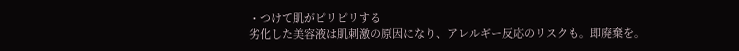・つけて肌がピリピリする
劣化した美容液は肌刺激の原因になり、アレルギー反応のリスクも。即廃棄を。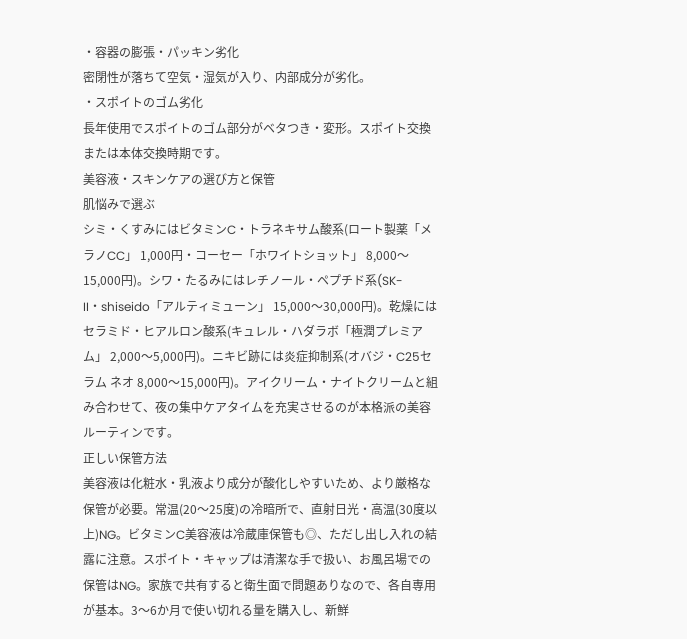・容器の膨張・パッキン劣化
密閉性が落ちて空気・湿気が入り、内部成分が劣化。
・スポイトのゴム劣化
長年使用でスポイトのゴム部分がベタつき・変形。スポイト交換または本体交換時期です。
美容液・スキンケアの選び方と保管
肌悩みで選ぶ
シミ・くすみにはビタミンC・トラネキサム酸系(ロート製薬「メラノCC」 1,000円・コーセー「ホワイトショット」 8,000〜15,000円)。シワ・たるみにはレチノール・ペプチド系(SK-II・shiseido「アルティミューン」 15,000〜30,000円)。乾燥にはセラミド・ヒアルロン酸系(キュレル・ハダラボ「極潤プレミアム」 2,000〜5,000円)。ニキビ跡には炎症抑制系(オバジ・C25セラム ネオ 8,000〜15,000円)。アイクリーム・ナイトクリームと組み合わせて、夜の集中ケアタイムを充実させるのが本格派の美容ルーティンです。
正しい保管方法
美容液は化粧水・乳液より成分が酸化しやすいため、より厳格な保管が必要。常温(20〜25度)の冷暗所で、直射日光・高温(30度以上)NG。ビタミンC美容液は冷蔵庫保管も◎、ただし出し入れの結露に注意。スポイト・キャップは清潔な手で扱い、お風呂場での保管はNG。家族で共有すると衛生面で問題ありなので、各自専用が基本。3〜6か月で使い切れる量を購入し、新鮮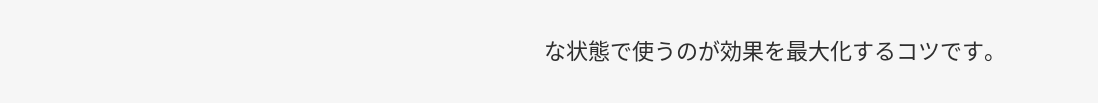な状態で使うのが効果を最大化するコツです。